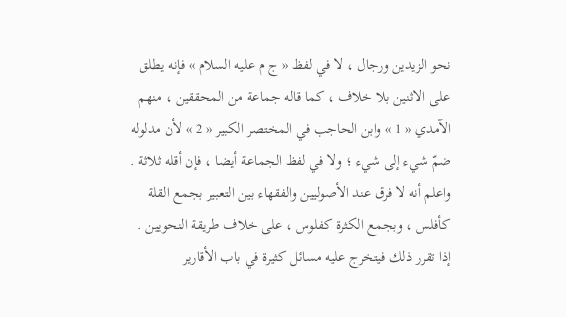نحو الزيدين ورجال ، لا في لفظ « ج م عليه السلام » فإنه يطلق على الاثنين بلا خلاف ، كما قاله جماعة من المحققين ، منهم الآمدي « 1 » وابن الحاجب في المختصر الكبير « 2 » لأن مدلوله ضمّ شيء إلى شيء ؛ ولا في لفظ الجماعة أيضا ، فإن أقله ثلاثة .
واعلم أنه لا فرق عند الأصوليين والفقهاء بين التعبير بجمع القلة كأفلس ، وبجمع الكثرة كفلوس ، على خلاف طريقة النحويين .
إذا تقرر ذلك فيتخرج عليه مسائل كثيرة في باب الأقارير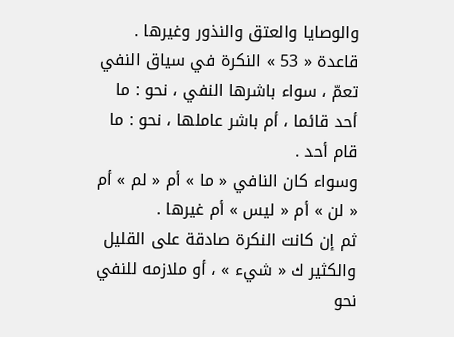والوصايا والعتق والنذور وغيرها .
قاعدة « 53 » النكرة في سياق النفي تعمّ ، سواء باشرها النفي ، نحو : ما أحد قائما ، أم باشر عاملها ، نحو : ما قام أحد .
وسواء كان النافي « ما » أم « لم » أم « لن » أم « ليس » أم غيرها .
ثم إن كانت النكرة صادقة على القليل والكثير ك « شيء » ، أو ملازمه للنفي نحو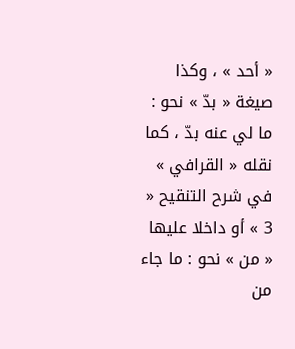« أحد » ، وكذا صيغة « بدّ » نحو : ما لي عنه بدّ ، كما نقله « القرافي » في شرح التنقيح « 3 » أو داخلا عليها « من » نحو : ما جاء من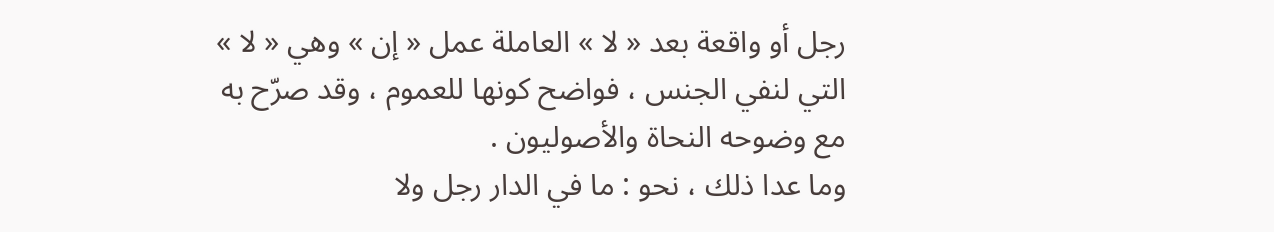رجل أو واقعة بعد « لا » العاملة عمل « إن » وهي « لا » التي لنفي الجنس ، فواضح كونها للعموم ، وقد صرّح به مع وضوحه النحاة والأصوليون .
وما عدا ذلك ، نحو : ما في الدار رجل ولا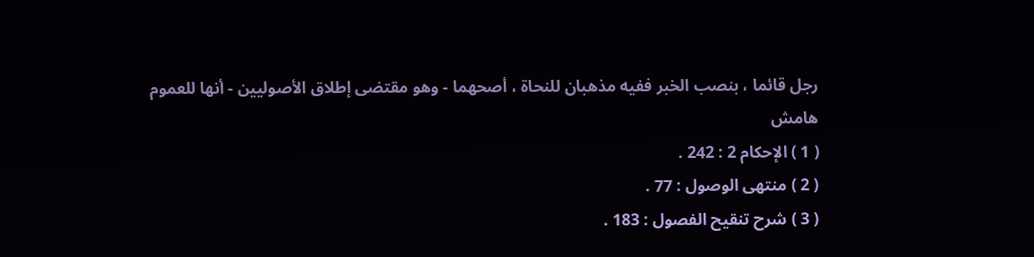رجل قائما ، بنصب الخبر ففيه مذهبان للنحاة ، أصحهما - وهو مقتضى إطلاق الأصوليين - أنها للعموم
هامش
( 1 ) الإحكام 2 : 242 .
( 2 ) منتهى الوصول : 77 .
( 3 ) شرح تنقيح الفصول : 183 .